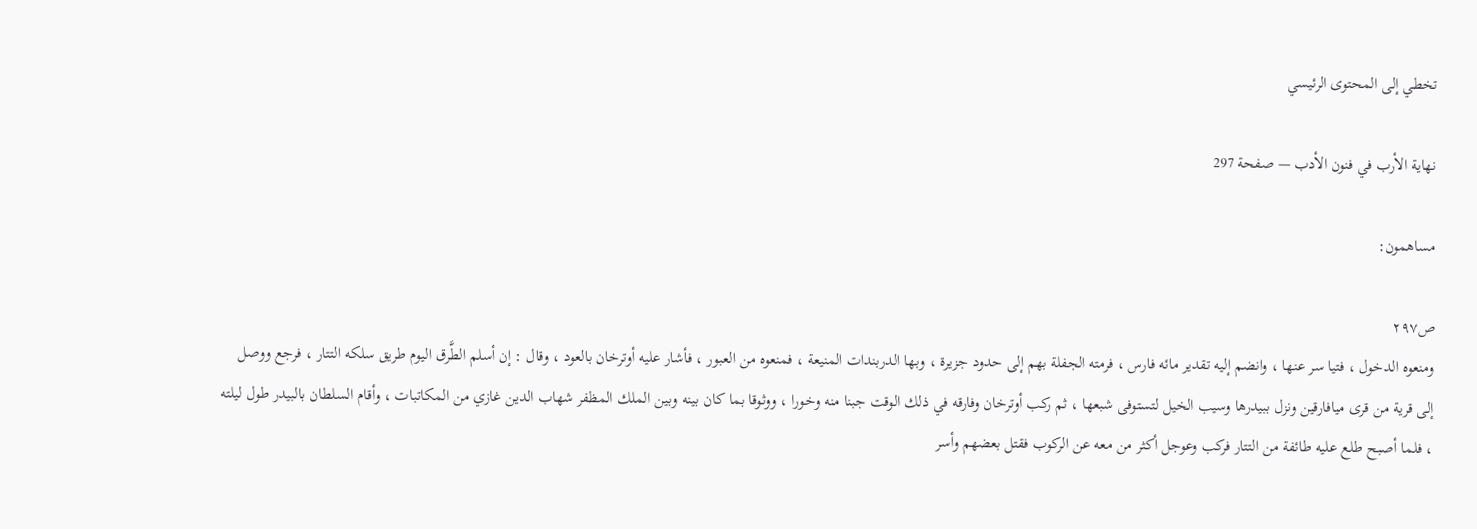تخطي إلى المحتوى الرئيسي

نهاية الأرب في فنون الأدب — صفحة 297

مساهمون:

ص٢٩٧
ومنعوه الدخول ، فتيا سر عنها ، وانضم إليه تقدير مائه فارس ، فرمته الجفلة بهم إلى حدود جزيرة ، وبها الدربندات المنيعة ، فمنعوه من العبور ، فأشار عليه أوترخان بالعود ، وقال : إن أسلم الطَّرق اليوم طريق سلكه التتار ، فرجع ووصل إلى قرية من قرى ميافارقين ونزل ببيدرها وسيب الخيل لتستوفى شبعها ، ثم ركب أوترخان وفارقه في ذلك الوقت جبنا منه وخورا ، ووثوقا بما كان بينه وبين الملك المظفر شهاب الدين غازي من المكاتبات ، وأقام السلطان بالبيدر طول ليلته ، فلما أصبح طلع عليه طائفة من التتار فركب وعوجل أكثر من معه عن الركوب فقتل بعضهم وأسر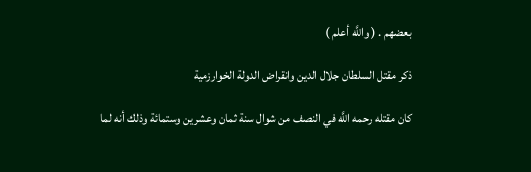بعضهم . ( واللَّه أعلم )

ذكر مقتل السلطان جلال الدين وانقراض الدولة الخوارزمية

كان مقتله رحمه اللَّه في النصف من شوال سنة ثمان وعشرين وستمائة وذلك أنه لما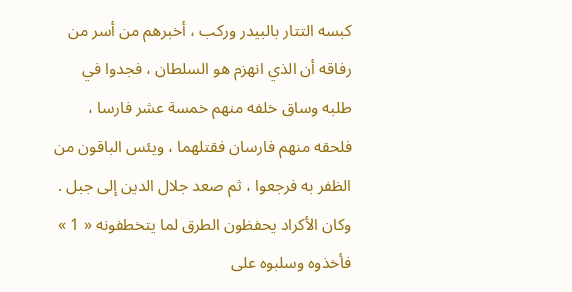كبسه التتار بالبيدر وركب ، أخبرهم من أسر من رفاقه أن الذي انهزم هو السلطان ، فجدوا في طلبه وساق خلفه منهم خمسة عشر فارسا ، فلحقه منهم فارسان فقتلهما ، ويئس الباقون من الظفر به فرجعوا ، ثم صعد جلال الدين إلى جبل . وكان الأكراد يحفظون الطرق لما يتخطفونه « 1 » فأخذوه وسلبوه على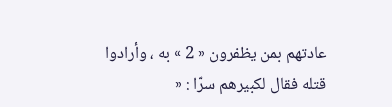عادتهم بمن يظفرون « 2 » به ، وأرادوا قتله فقال لكبيرهم سرّا : «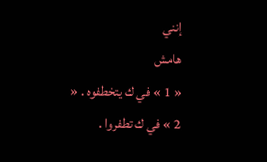إنني
هامش
« 1 » في ك يتخطفوه . « 2 » في ك تطفروا .